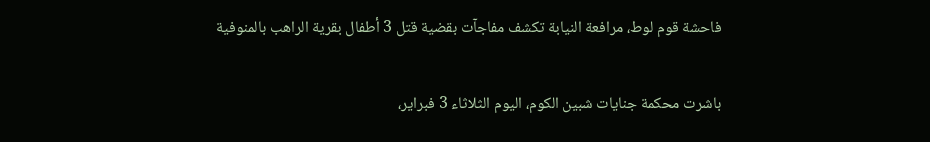فاحشة قوم لوط، مرافعة النيابة تكشف مفاجآت بقضية قتل 3 أطفال بقرية الراهب بالمنوفية

باشرت محكمة جنايات شبين الكوم، اليوم الثلاثاء 3 فبراير،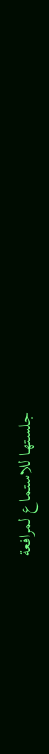جلستها للاستماع لمرافعة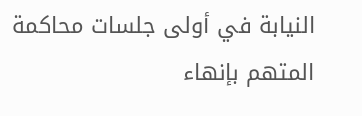النيابة في أولى جلسات محاكمة المتهم بإنهاء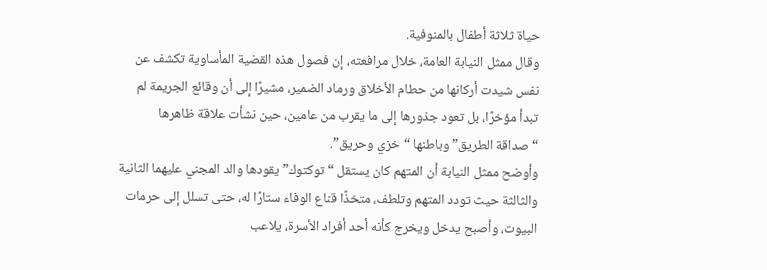حياة ثلاثة أطفال بالمنوفية.
وقال ممثل النيابة العامة، خلال مرافعته، إن فصول هذه القضية المأساوية تكشف عن نفس شيدت أركانها من حطام الأخلاق ورماد الضمير، مشيرًا إلى أن وقائع الجريمة لم تبدأ مؤخرًا، بل تعود جذورها إلى ما يقرب من عامين، حين نشأت علاقة ظاهرها “صداقة الطريق” وباطنها “خزي وحريق”.
وأوضح ممثل النيابة أن المتهم كان يستقل “توكتوك” يقودها والد المجني عليهما الثانية والثالثة حيث تودد المتهم وتلطف، متخذًا قناع الوفاء ستارًا له، حتى تسلل إلى حرمات البيوت، وأصبح يدخل ويخرج كأنه أحد أفراد الأسرة، يلاعب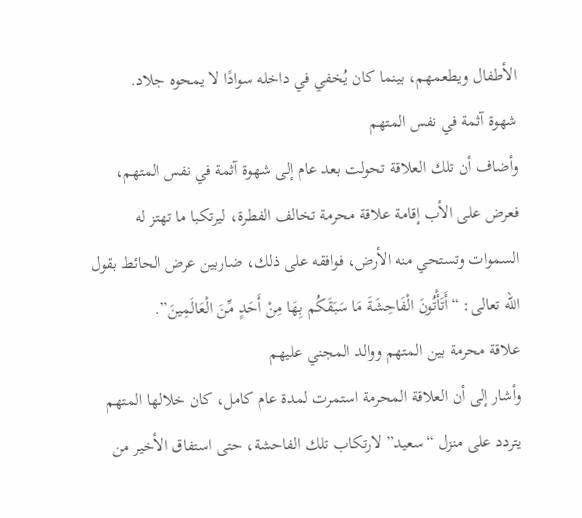الأطفال ويطعمهم، بينما كان يُخفي في داخله سوادًا لا يمحوه جلاد.
شهوة آثمة في نفس المتهم
وأضاف أن تلك العلاقة تحولت بعد عام إلى شهوة آثمة في نفس المتهم، فعرض على الأب إقامة علاقة محرمة تخالف الفطرة، ليرتكبا ما تهتز له السموات وتستحي منه الأرض، فوافقه على ذلك، ضاربين عرض الحائط بقول الله تعالى: “أَتَأْتُونَ الْفَاحِشَةَ مَا سَبَقَكُم بِهَا مِنْ أَحَدٍ مِّنَ الْعَالَمِينَ”.
علاقة محرمة بين المتهم ووالد المجني عليهم
وأشار إلى أن العلاقة المحرمة استمرت لمدة عام كامل، كان خلالها المتهم يتردد على منزل “سعيد” لارتكاب تلك الفاحشة، حتى استفاق الأخير من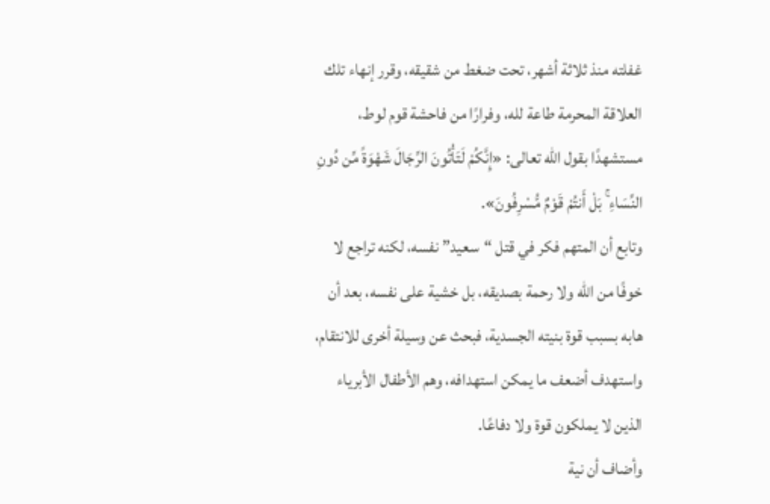غفلته منذ ثلاثة أشهر، تحت ضغط من شقيقه، وقرر إنهاء تلك العلاقة المحرمة طاعة لله، وفرارًا من فاحشة قوم لوط، مستشهدًا بقول الله تعالى: «إِنَّكُمْ لَتَأْتُونَ الرِّجَالَ شَهْوَةً مِّن دُونِ النِّسَاءِ ۚ بَلْ أَنتُمْ قَوْمٌ مُّسْرِفُونَ».
وتابع أن المتهم فكر في قتل “سعيد” نفسه، لكنه تراجع لا خوفًا من الله ولا رحمة بصديقه، بل خشية على نفسه، بعد أن هابه بسبب قوة بنيته الجسدية، فبحث عن وسيلة أخرى للانتقام، واستهدف أضعف ما يمكن استهدافه، وهم الأطفال الأبرياء الذين لا يملكون قوة ولا دفاعًا.
وأضاف أن نية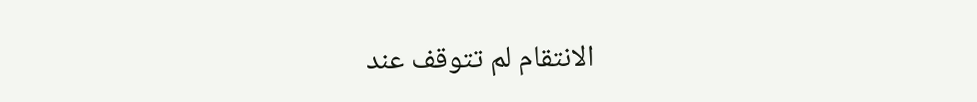الانتقام لم تتوقف عند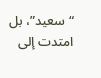“سعيد”، بل امتدت إلى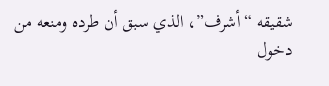شقيقه “أشرف”، الذي سبق أن طرده ومنعه من دخول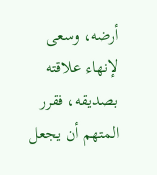أرضه، وسعى لإنهاء علاقته بصديقه، فقرر المتهم أن يجعل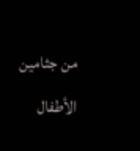من جثامين الأطفال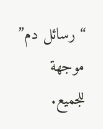“رسائل دم” موجهة للجميع.